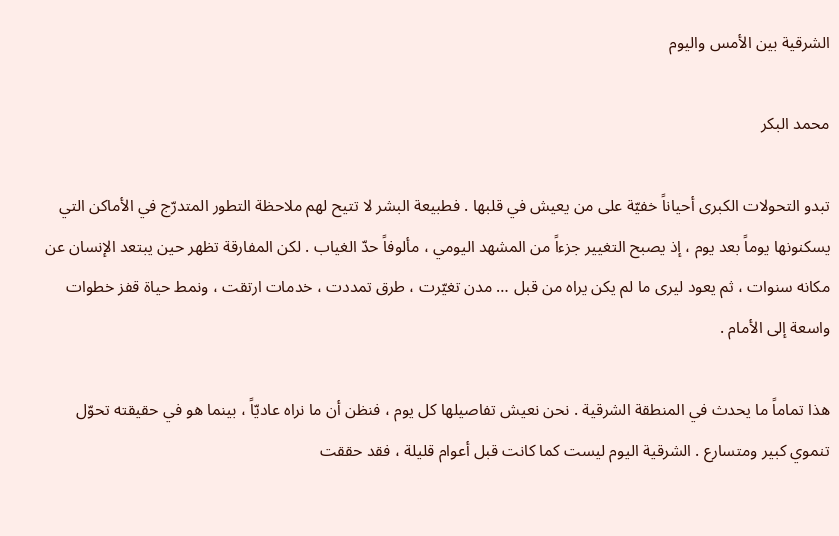الشرقية بين الأمس واليوم

محمد البكر

تبدو التحولات الكبرى أحياناً خفيّة على من يعيش في قلبها . فطبيعة البشر لا تتيح لهم ملاحظة التطور المتدرّج في الأماكن التي يسكنونها يوماً بعد يوم ، إذ يصبح التغيير جزءاً من المشهد اليومي ، مألوفاً حدّ الغياب . لكن المفارقة تظهر حين يبتعد الإنسان عن مكانه سنوات ، ثم يعود ليرى ما لم يكن يراه من قبل … مدن تغيّرت ، طرق تمددت ، خدمات ارتقت ، ونمط حياة قفز خطوات واسعة إلى الأمام .

هذا تماماً ما يحدث في المنطقة الشرقية . نحن نعيش تفاصيلها كل يوم ، فنظن أن ما نراه عاديّاً ، بينما هو في حقيقته تحوّل تنموي كبير ومتسارع . الشرقية اليوم ليست كما كانت قبل أعوام قليلة ، فقد حققت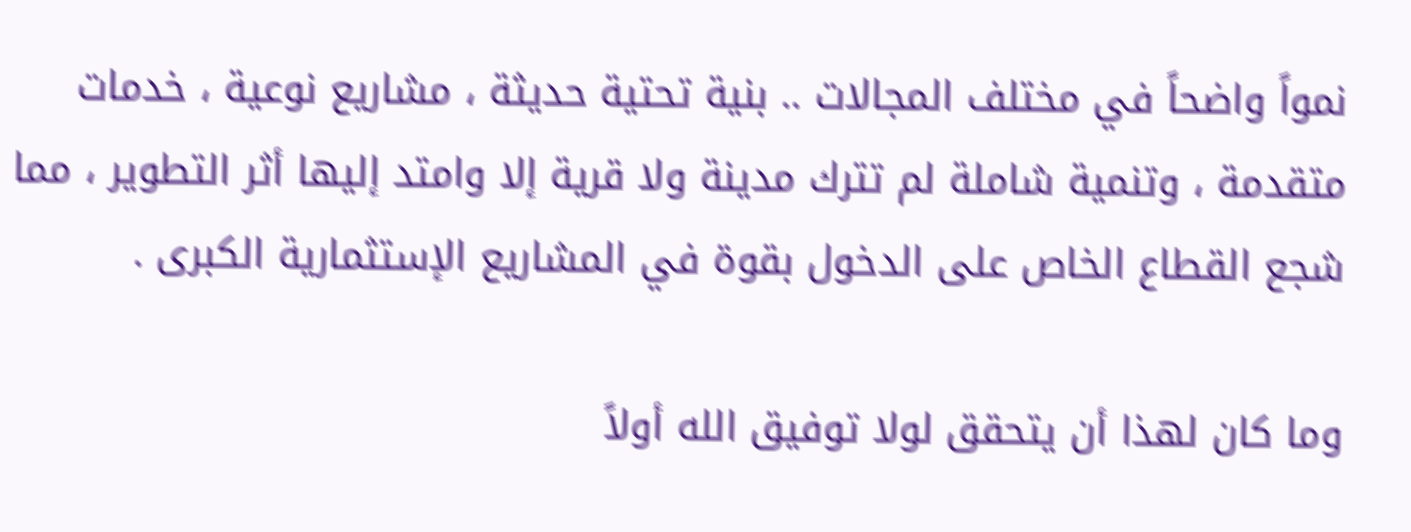نمواً واضحاً في مختلف المجالات .. بنية تحتية حديثة ، مشاريع نوعية ، خدمات متقدمة ، وتنمية شاملة لم تترك مدينة ولا قرية إلا وامتد إليها أثر التطوير ، مما شجع القطاع الخاص على الدخول بقوة في المشاريع الإستثمارية الكبرى .

وما كان لهذا أن يتحقق لولا توفيق الله أولاً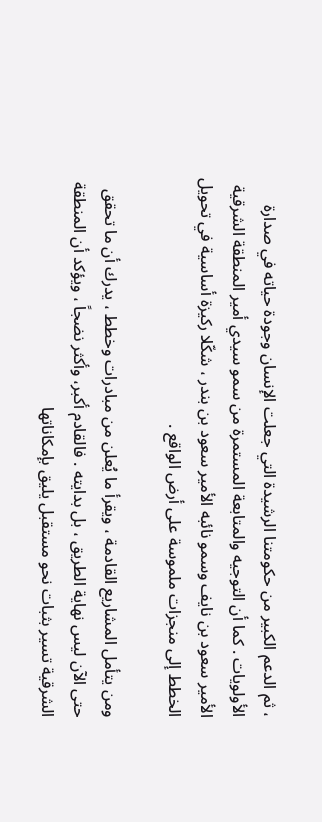، ثم الدعم الكبير من حكومتنا الرشيدة التي جعلت الإنسان وجودة حياته في صدارة الأولويات . كما أن التوجيه والمتابعة المستمرة من سمو سيدي أمير المنطقة الشرقية الأمير سعود بن نايف وسمو نائبه الأمير سعود بن بندر ، شكّلا ركيزة أساسية في تحويل الخطط إلى منجزات ملموسة على أرض الواقع .

ومن يتأمل المشاريع القادمة ، ويقرأ ما يُعلن من مبادرات وخطط ، يدرك أن ما تحقق حتى الآن ليس نهاية الطريق ، بل بدايته . فالقادم أكبر، وأكثر نضجاً ، ويؤكد أن المنطقة الشرقية تسير بثبات نحو مستقبل يليق بإمكاناتها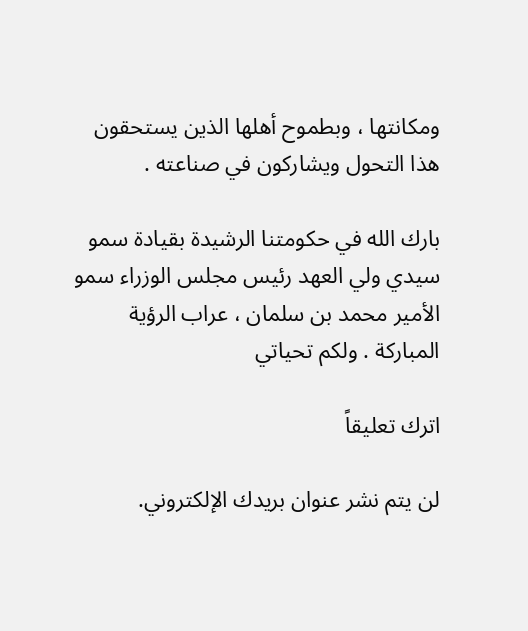ومكانتها ، وبطموح أهلها الذين يستحقون هذا التحول ويشاركون في صناعته .

بارك الله في حكومتنا الرشيدة بقيادة سمو سيدي ولي العهد رئيس مجلس الوزراء سمو الأمير محمد بن سلمان ، عراب الرؤية المباركة . ولكم تحياتي

اترك تعليقاً

لن يتم نشر عنوان بريدك الإلكتروني.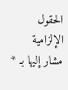الحقول الإلزامية مشار إليها بـ *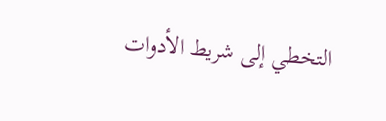التخطي إلى شريط الأدوات